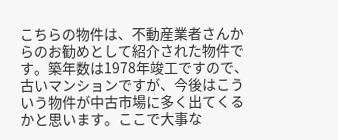こちらの物件は、不動産業者さんからのお勧めとして紹介された物件です。築年数は1978年竣工ですので、古いマンションですが、今後はこういう物件が中古市場に多く出てくるかと思います。ここで大事な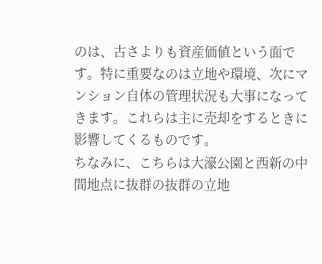のは、古さよりも資産価値という面です。特に重要なのは立地や環境、次にマンション自体の管理状況も大事になってきます。これらは主に売却をするときに影響してくるものです。
ちなみに、こちらは大濠公園と西新の中間地点に抜群の抜群の立地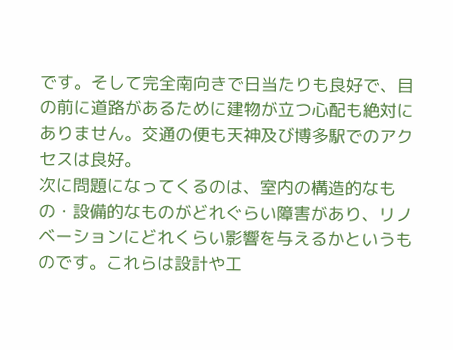です。そして完全南向きで日当たりも良好で、目の前に道路があるために建物が立つ心配も絶対にありません。交通の便も天神及び博多駅でのアクセスは良好。
次に問題になってくるのは、室内の構造的なもの・設備的なものがどれぐらい障害があり、リノベーションにどれくらい影響を与えるかというものです。これらは設計や工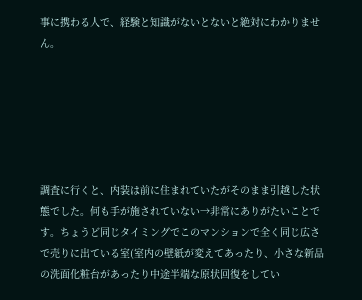事に携わる人で、経験と知識がないとないと絶対にわかりません。






調査に行くと、内装は前に住まれていたがそのまま引越した状態でした。何も手が施されていない→非常にありがたいことです。ちょうど同じタイミングでこのマンションで全く同じ広さで売りに出ている室(室内の壁紙が変えてあったり、小さな新品の洗面化粧台があったり中途半端な原状回復をしてい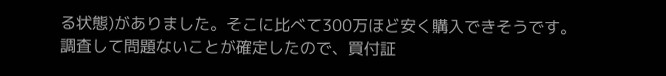る状態)がありました。そこに比べて300万ほど安く購入できそうです。
調査して問題ないことが確定したので、買付証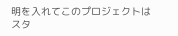明を入れてこのプロジェクトはスタ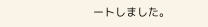ートしました。